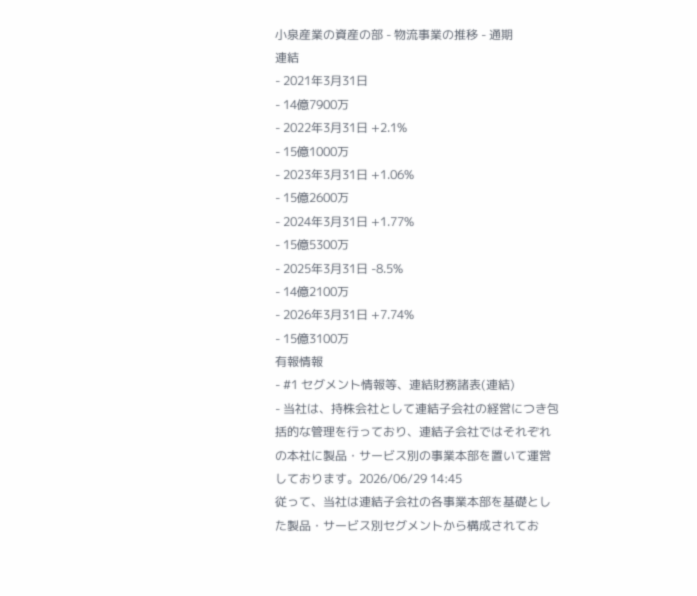小泉産業の資産の部 - 物流事業の推移 - 通期
連結
- 2021年3月31日
- 14億7900万
- 2022年3月31日 +2.1%
- 15億1000万
- 2023年3月31日 +1.06%
- 15億2600万
- 2024年3月31日 +1.77%
- 15億5300万
- 2025年3月31日 -8.5%
- 14億2100万
- 2026年3月31日 +7.74%
- 15億3100万
有報情報
- #1 セグメント情報等、連結財務諸表(連結)
- 当社は、持株会社として連結子会社の経営につき包括的な管理を行っており、連結子会社ではそれぞれの本社に製品・サービス別の事業本部を置いて運営しております。2026/06/29 14:45
従って、当社は連結子会社の各事業本部を基礎とした製品・サービス別セグメントから構成されてお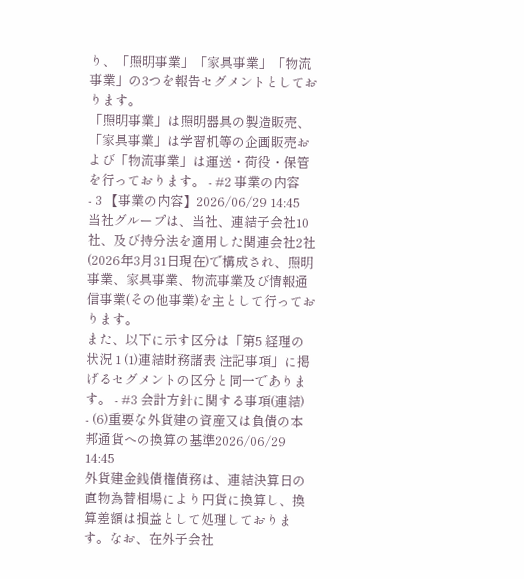り、「照明事業」「家具事業」「物流事業」の3つを報告セグメントとしております。
「照明事業」は照明器具の製造販売、「家具事業」は学習机等の企画販売および「物流事業」は運送・荷役・保管を行っております。 - #2 事業の内容
- 3 【事業の内容】2026/06/29 14:45
当社グループは、当社、連結子会社10社、及び持分法を適用した関連会社2社(2026年3月31日現在)で構成され、照明事業、家具事業、物流事業及び情報通信事業(その他事業)を主として行っております。
また、以下に示す区分は「第5 経理の状況 1 (1)連結財務諸表 注記事項」に掲げるセグメントの区分と同一であります。 - #3 会計方針に関する事項(連結)
- (6)重要な外貨建の資産又は負債の本邦通貨への換算の基準2026/06/29 14:45
外貨建金銭債権債務は、連結決算日の直物為替相場により円貨に換算し、換算差額は損益として処理しております。なお、在外子会社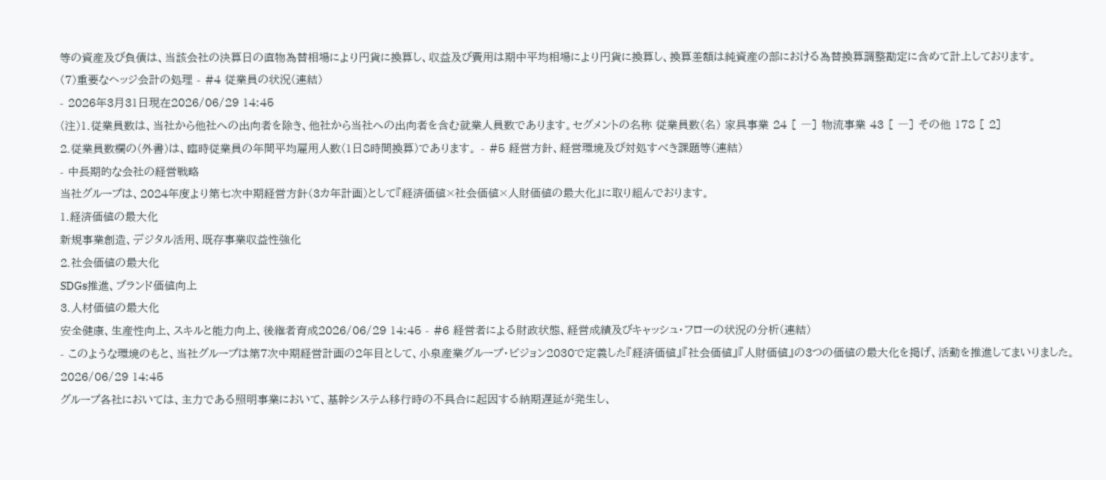等の資産及び負債は、当該会社の決算日の直物為替相場により円貨に換算し、収益及び費用は期中平均相場により円貨に換算し、換算差額は純資産の部における為替換算調整勘定に含めて計上しております。
(7)重要なヘッジ会計の処理 - #4 従業員の状況(連結)
- 2026年3月31日現在2026/06/29 14:45
(注)1.従業員数は、当社から他社への出向者を除き、他社から当社への出向者を含む就業人員数であります。セグメントの名称 従業員数(名) 家具事業 24 [ ―] 物流事業 43 [ ―] その他 178 [ 2]
2.従業員数欄の(外書)は、臨時従業員の年間平均雇用人数(1日8時間換算)であります。 - #5 経営方針、経営環境及び対処すべき課題等(連結)
- 中長期的な会社の経営戦略
当社グループは、2024年度より第七次中期経営方針(3カ年計画)として『経済価値×社会価値×人財価値の最大化』に取り組んでおります。
1.経済価値の最大化
新規事業創造、デジタル活用、既存事業収益性強化
2.社会価値の最大化
SDGs推進、ブランド価値向上
3.人材価値の最大化
安全健康、生産性向上、スキルと能力向上、後継者育成2026/06/29 14:45 - #6 経営者による財政状態、経営成績及びキャッシュ・フローの状況の分析(連結)
- このような環境のもと、当社グループは第7次中期経営計画の2年目として、小泉産業グループ・ビジョン2030で定義した『経済価値』『社会価値』『人財価値』の3つの価値の最大化を掲げ、活動を推進してまいりました。2026/06/29 14:45
グループ各社においては、主力である照明事業において、基幹システム移行時の不具合に起因する納期遅延が発生し、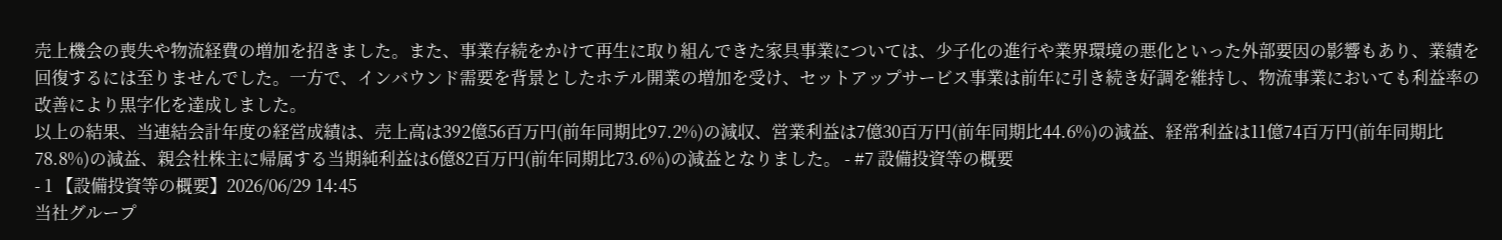売上機会の喪失や物流経費の増加を招きました。また、事業存続をかけて再生に取り組んできた家具事業については、少子化の進行や業界環境の悪化といった外部要因の影響もあり、業績を回復するには至りませんでした。一方で、インバウンド需要を背景としたホテル開業の増加を受け、セットアップサービス事業は前年に引き続き好調を維持し、物流事業においても利益率の改善により黒字化を達成しました。
以上の結果、当連結会計年度の経営成績は、売上高は392億56百万円(前年同期比97.2%)の減収、営業利益は7億30百万円(前年同期比44.6%)の減益、経常利益は11億74百万円(前年同期比78.8%)の減益、親会社株主に帰属する当期純利益は6億82百万円(前年同期比73.6%)の減益となりました。 - #7 設備投資等の概要
- 1 【設備投資等の概要】2026/06/29 14:45
当社グループ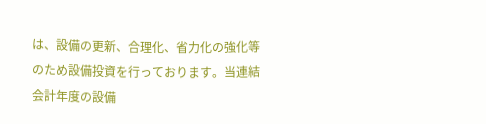は、設備の更新、合理化、省力化の強化等のため設備投資を行っております。当連結会計年度の設備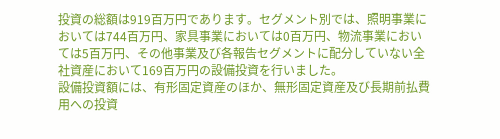投資の総額は919百万円であります。セグメント別では、照明事業においては744百万円、家具事業においては0百万円、物流事業においては5百万円、その他事業及び各報告セグメントに配分していない全社資産において169百万円の設備投資を行いました。
設備投資額には、有形固定資産のほか、無形固定資産及び長期前払費用への投資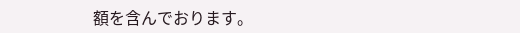額を含んでおります。